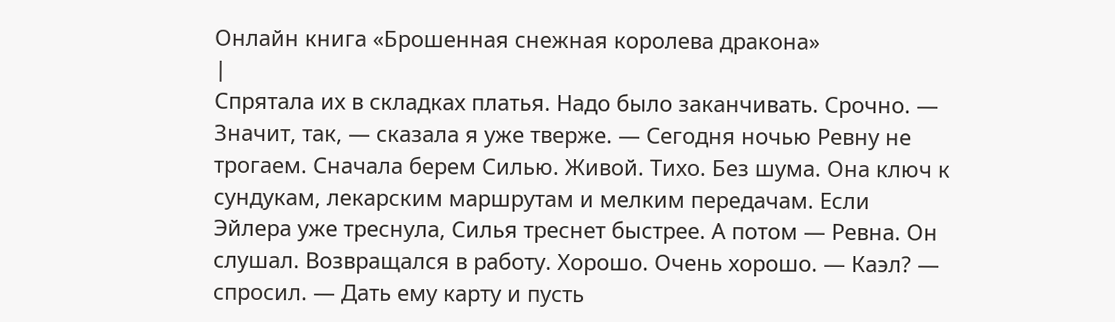Онлайн книга «Брошенная снежная королева дракона»
|
Спрятала их в складках платья. Надо было заканчивать. Срочно. — Значит, так, — сказала я уже тверже. — Сегодня ночью Ревну не трогаем. Сначала берем Силью. Живой. Тихо. Без шума. Она ключ к сундукам, лекарским маршрутам и мелким передачам. Если Эйлера уже треснула, Силья треснет быстрее. А потом — Ревна. Он слушал. Возвращался в работу. Хорошо. Очень хорошо. — Каэл? — спросил. — Дать ему карту и пусть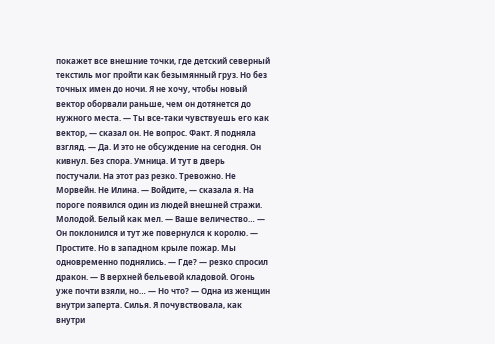покажет все внешние точки, где детский северный текстиль мог пройти как безымянный груз. Но без точных имен до ночи. Я не хочу, чтобы новый вектор оборвали раньше, чем он дотянется до нужного места. — Ты все-таки чувствуешь его как вектор, — сказал он. Не вопрос. Факт. Я подняла взгляд. — Да. И это не обсуждение на сегодня. Он кивнул. Без спора. Умница. И тут в дверь постучали. На этот раз резко. Тревожно. Не Морвейн. Не Илина. — Войдите, — сказала я. На пороге появился один из людей внешней стражи. Молодой. Белый как мел. — Ваше величество… — Он поклонился и тут же повернулся к королю. — Простите. Но в западном крыле пожар. Мы одновременно поднялись. — Где? — резко спросил дракон. — В верхней бельевой кладовой. Огонь уже почти взяли, но… — Но что? — Одна из женщин внутри заперта. Силья. Я почувствовала, как внутри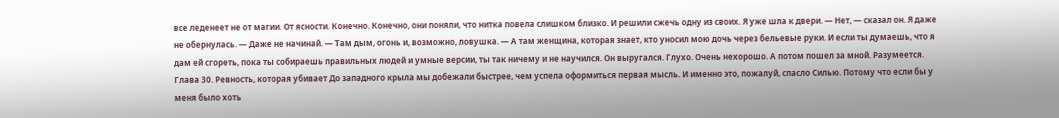все леденеет не от магии. От ясности. Конечно. Конечно, они поняли, что нитка повела слишком близко. И решили сжечь одну из своих. Я уже шла к двери. — Нет, — сказал он. Я даже не обернулась. — Даже не начинай. — Там дым, огонь и, возможно, ловушка. — А там женщина, которая знает, кто уносил мою дочь через бельевые руки. И если ты думаешь, что я дам ей сгореть, пока ты собираешь правильных людей и умные версии, ты так ничему и не научился. Он выругался. Глухо. Очень нехорошо. А потом пошел за мной. Разумеется. Глава 30. Ревность, которая убивает До западного крыла мы добежали быстрее, чем успела оформиться первая мысль. И именно это, пожалуй, спасло Силью. Потому что если бы у меня было хоть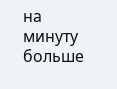на минуту больше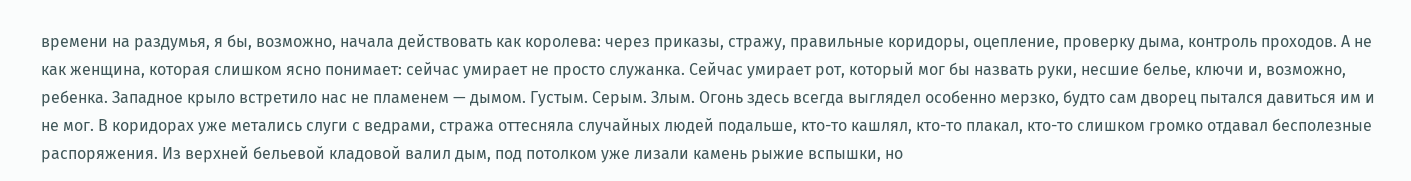времени на раздумья, я бы, возможно, начала действовать как королева: через приказы, стражу, правильные коридоры, оцепление, проверку дыма, контроль проходов. А не как женщина, которая слишком ясно понимает: сейчас умирает не просто служанка. Сейчас умирает рот, который мог бы назвать руки, несшие белье, ключи и, возможно, ребенка. Западное крыло встретило нас не пламенем — дымом. Густым. Серым. Злым. Огонь здесь всегда выглядел особенно мерзко, будто сам дворец пытался давиться им и не мог. В коридорах уже метались слуги с ведрами, стража оттесняла случайных людей подальше, кто-то кашлял, кто-то плакал, кто-то слишком громко отдавал бесполезные распоряжения. Из верхней бельевой кладовой валил дым, под потолком уже лизали камень рыжие вспышки, но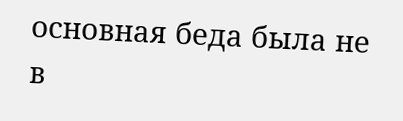основная беда была не в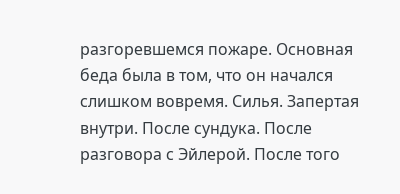разгоревшемся пожаре. Основная беда была в том, что он начался слишком вовремя. Силья. Запертая внутри. После сундука. После разговора с Эйлерой. После того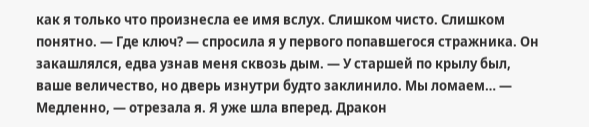как я только что произнесла ее имя вслух. Слишком чисто. Слишком понятно. — Где ключ? — спросила я у первого попавшегося стражника. Он закашлялся, едва узнав меня сквозь дым. — У старшей по крылу был, ваше величество, но дверь изнутри будто заклинило. Мы ломаем… — Медленно, — отрезала я. Я уже шла вперед. Дракон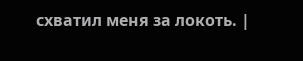схватил меня за локоть. |